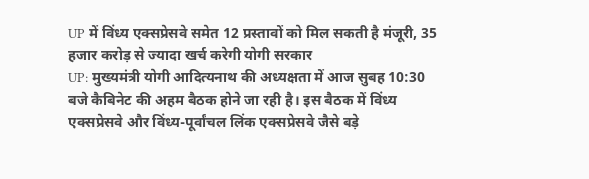UP में विंध्य एक्सप्रेसवे समेत 12 प्रस्तावों को मिल सकती है मंजूरी, 35 हजार करोड़ से ज्यादा खर्च करेगी योगी सरकार
UP: मुख्यमंत्री योगी आदित्यनाथ की अध्यक्षता में आज सुबह 10:30 बजे कैबिनेट की अहम बैठक होने जा रही है। इस बैठक में विंध्य एक्सप्रेसवे और विंध्य-पूर्वांचल लिंक एक्सप्रेसवे जैसे बड़े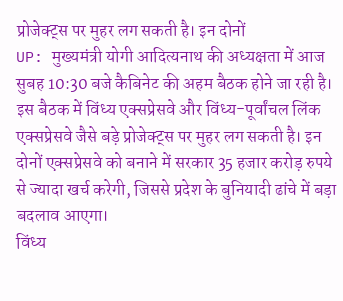प्रोजेक्ट्स पर मुहर लग सकती है। इन दोनों
UP: मुख्यमंत्री योगी आदित्यनाथ की अध्यक्षता में आज सुबह 10:30 बजे कैबिनेट की अहम बैठक होने जा रही है। इस बैठक में विंध्य एक्सप्रेसवे और विंध्य-पूर्वांचल लिंक एक्सप्रेसवे जैसे बड़े प्रोजेक्ट्स पर मुहर लग सकती है। इन दोनों एक्सप्रेसवे को बनाने में सरकार 35 हजार करोड़ रुपये से ज्यादा खर्च करेगी, जिससे प्रदेश के बुनियादी ढांचे में बड़ा बदलाव आएगा।
विंध्य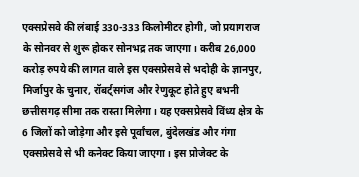एक्सप्रेसवे की लंबाई 330-333 किलोमीटर होगी, जो प्रयागराज के सोनवर से शुरू होकर सोनभद्र तक जाएगा। करीब 26,000 करोड़ रुपये की लागत वाले इस एक्सप्रेसवे से भदोही के ज्ञानपुर, मिर्जापुर के चुनार, रॉबर्ट्सगंज और रेणुकूट होते हुए बभनी छत्तीसगढ़ सीमा तक रास्ता मिलेगा। यह एक्सप्रेसवे विंध्य क्षेत्र के 6 जिलों को जोड़ेगा और इसे पूर्वांचल, बुंदेलखंड और गंगा एक्सप्रेसवे से भी कनेक्ट किया जाएगा। इस प्रोजेक्ट के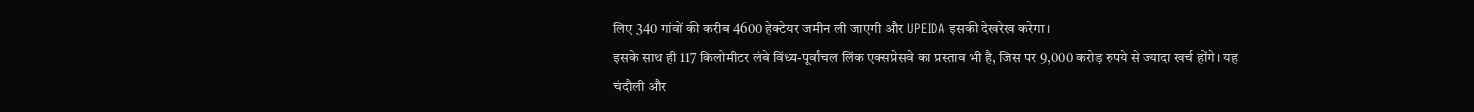लिए 340 गांवों की करीब 4600 हेक्टेयर जमीन ली जाएगी और UPEIDA इसकी देखरेख करेगा।
इसके साथ ही 117 किलोमीटर लंबे विंध्य-पूर्वांचल लिंक एक्सप्रेसवे का प्रस्ताव भी है, जिस पर 9,000 करोड़ रुपये से ज्यादा खर्च होंगे। यह चंदौली और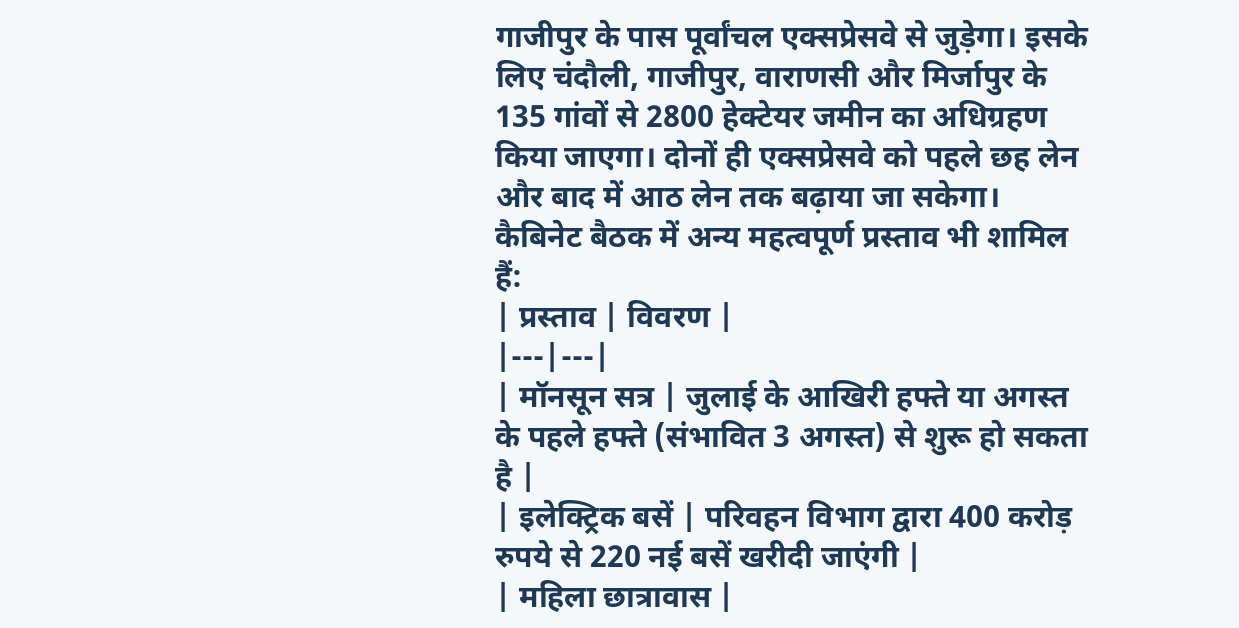गाजीपुर के पास पूर्वांचल एक्सप्रेसवे से जुड़ेगा। इसके लिए चंदौली, गाजीपुर, वाराणसी और मिर्जापुर के 135 गांवों से 2800 हेक्टेयर जमीन का अधिग्रहण किया जाएगा। दोनों ही एक्सप्रेसवे को पहले छह लेन और बाद में आठ लेन तक बढ़ाया जा सकेगा।
कैबिनेट बैठक में अन्य महत्वपूर्ण प्रस्ताव भी शामिल हैं:
| प्रस्ताव | विवरण |
|---|---|
| मॉनसून सत्र | जुलाई के आखिरी हफ्ते या अगस्त के पहले हफ्ते (संभावित 3 अगस्त) से शुरू हो सकता है |
| इलेक्ट्रिक बसें | परिवहन विभाग द्वारा 400 करोड़ रुपये से 220 नई बसें खरीदी जाएंगी |
| महिला छात्रावास |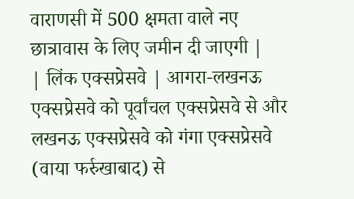वाराणसी में 500 क्षमता वाले नए छात्रावास के लिए जमीन दी जाएगी |
| लिंक एक्सप्रेसवे | आगरा-लखनऊ एक्सप्रेसवे को पूर्वांचल एक्सप्रेसवे से और लखनऊ एक्सप्रेसवे को गंगा एक्सप्रेसवे (वाया फर्रुखाबाद) से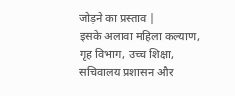जोड़ने का प्रस्ताव |
इसके अलावा महिला कल्याण, गृह विभाग, उच्च शिक्षा, सचिवालय प्रशासन और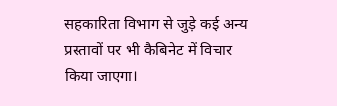सहकारिता विभाग से जुड़े कई अन्य प्रस्तावों पर भी कैबिनेट में विचार किया जाएगा।